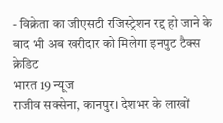- विक्रेता का जीएसटी रजिस्ट्रेशन रद्द हो जाने के बाद भी अब खरीदार को मिलेगा इनपुट टैक्स क्रेडिट
भारत 19 न्यूज
राजीव सक्सेना, कानपुर। देशभर के लाखों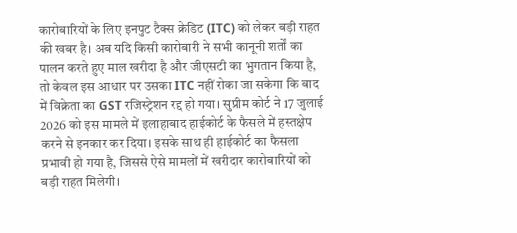कारोबारियों के लिए इनपुट टैक्स क्रेडिट (ITC) को लेकर बड़ी राहत की खबर है। अब यदि किसी कारोबारी ने सभी कानूनी शर्तों का पालन करते हुए माल खरीदा है और जीएसटी का भुगतान किया है, तो केवल इस आधार पर उसका ITC नहीं रोका जा सकेगा कि बाद में विक्रेता का GST रजिस्ट्रेशन रद्द हो गया। सुप्रीम कोर्ट ने 17 जुलाई 2026 को इस मामले में इलाहाबाद हाईकोर्ट के फैसले में हस्तक्षेप करने से इनकार कर दिया। इसके साथ ही हाईकोर्ट का फैसला प्रभावी हो गया है, जिससे ऐसे मामलों में खरीदार कारोबारियों को बड़ी राहत मिलेगी।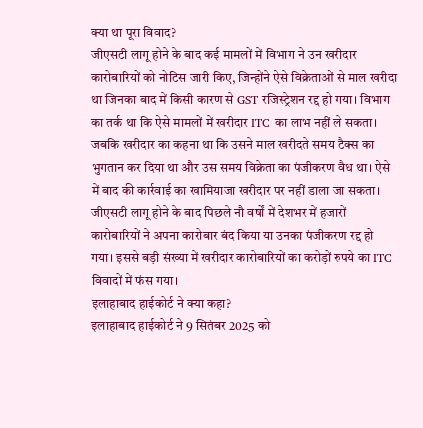क्या था पूरा विवाद?
जीएसटी लागू होने के बाद कई मामलों में विभाग ने उन खरीदार कारोबारियों को नोटिस जारी किए, जिन्होंने ऐसे विक्रेताओं से माल खरीदा था जिनका बाद में किसी कारण से GST रजिस्ट्रेशन रद्द हो गया। विभाग का तर्क था कि ऐसे मामलों में खरीदार ITC का लाभ नहीं ले सकता। जबकि खरीदार का कहना था कि उसने माल खरीदते समय टैक्स का भुगतान कर दिया था और उस समय विक्रेता का पंजीकरण वैध था। ऐसे में बाद की कार्रवाई का खामियाजा खरीदार पर नहीं डाला जा सकता। जीएसटी लागू होने के बाद पिछले नौ वर्षों में देशभर में हजारों कारोबारियों ने अपना कारोबार बंद किया या उनका पंजीकरण रद्द हो गया। इससे बड़ी संख्या में खरीदार कारोबारियों का करोड़ों रुपये का ITC विवादों में फंस गया।
इलाहाबाद हाईकोर्ट ने क्या कहा?
इलाहाबाद हाईकोर्ट ने 9 सितंबर 2025 को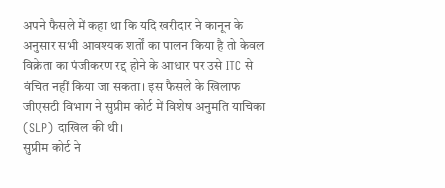अपने फैसले में कहा था कि यदि खरीदार ने कानून के अनुसार सभी आवश्यक शर्तों का पालन किया है तो केवल विक्रेता का पंजीकरण रद्द होने के आधार पर उसे ITC से वंचित नहीं किया जा सकता। इस फैसले के खिलाफ जीएसटी विभाग ने सुप्रीम कोर्ट में विशेष अनुमति याचिका (SLP) दाखिल की थी।
सुप्रीम कोर्ट ने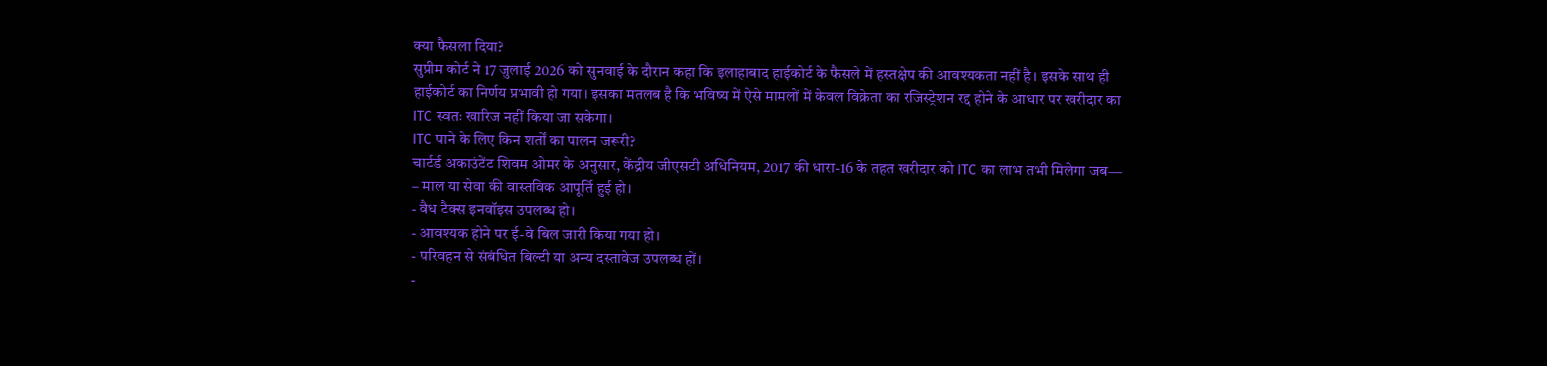क्या फैसला दिया?
सुप्रीम कोर्ट ने 17 जुलाई 2026 को सुनवाई के दौरान कहा कि इलाहाबाद हाईकोर्ट के फैसले में हस्तक्षेप की आवश्यकता नहीं है। इसके साथ ही हाईकोर्ट का निर्णय प्रभावी हो गया। इसका मतलब है कि भविष्य में ऐसे मामलों में केवल विक्रेता का रजिस्ट्रेशन रद्द होने के आधार पर खरीदार का ITC स्वतः खारिज नहीं किया जा सकेगा।
ITC पाने के लिए किन शर्तों का पालन जरूरी?
चार्टर्ड अकाउंटेंट शिवम ओमर के अनुसार, केंद्रीय जीएसटी अधिनियम, 2017 की धारा-16 के तहत खरीदार को ITC का लाभ तभी मिलेगा जब—
– माल या सेवा की वास्तविक आपूर्ति हुई हो।
- वैध टैक्स इनवॉइस उपलब्ध हो।
- आवश्यक होने पर ई-वे बिल जारी किया गया हो।
- परिवहन से संबंधित बिल्टी या अन्य दस्तावेज उपलब्ध हों।
-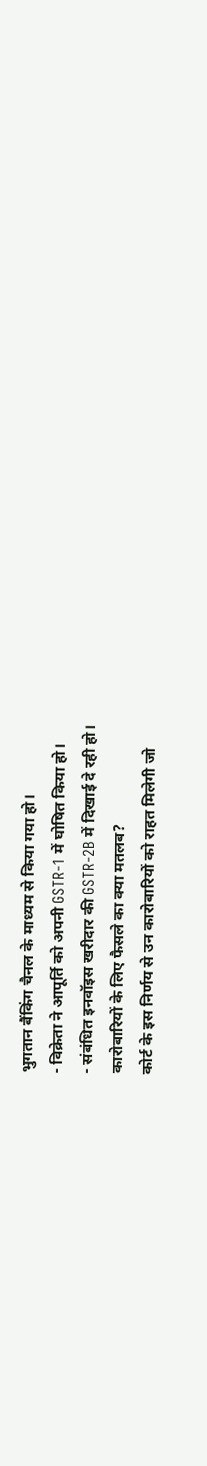भुगतान बैंकिंग चैनल के माध्यम से किया गया हो।
- विक्रेता ने आपूर्ति को अपनी GSTR-1 में घोषित किया हो।
- संबंधित इनवॉइस खरीदार की GSTR-2B में दिखाई दे रही हो।
कारोबारियों के लिए फैसले का क्या मतलब?
कोर्ट के इस निर्णय से उन कारोबारियों को राहत मिलेगी जो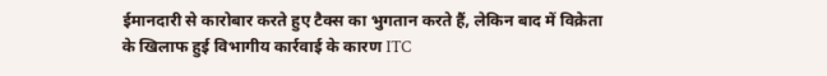ईमानदारी से कारोबार करते हुए टैक्स का भुगतान करते हैं, लेकिन बाद में विक्रेता के खिलाफ हुई विभागीय कार्रवाई के कारण ITC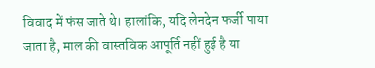विवाद में फंस जाते थे। हालांकि, यदि लेनदेन फर्जी पाया जाता है, माल की वास्तविक आपूर्ति नहीं हुई है या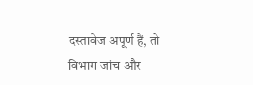दस्तावेज अपूर्ण हैं, तो विभाग जांच और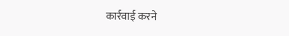कार्रवाई करने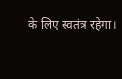के लिए स्वतंत्र रहेगा।